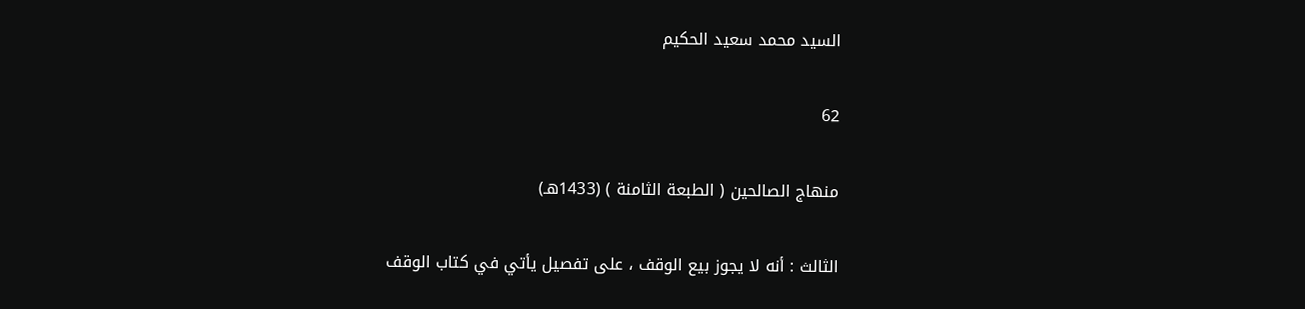السيد محمد سعيد الحكيم

62

منهاج الصالحين ( الطبعة الثامنة ) (1433هـ)

الثالث : أنه لا يجوز بيع الوقف ، على تفصيل يأتي في كتاب الوقف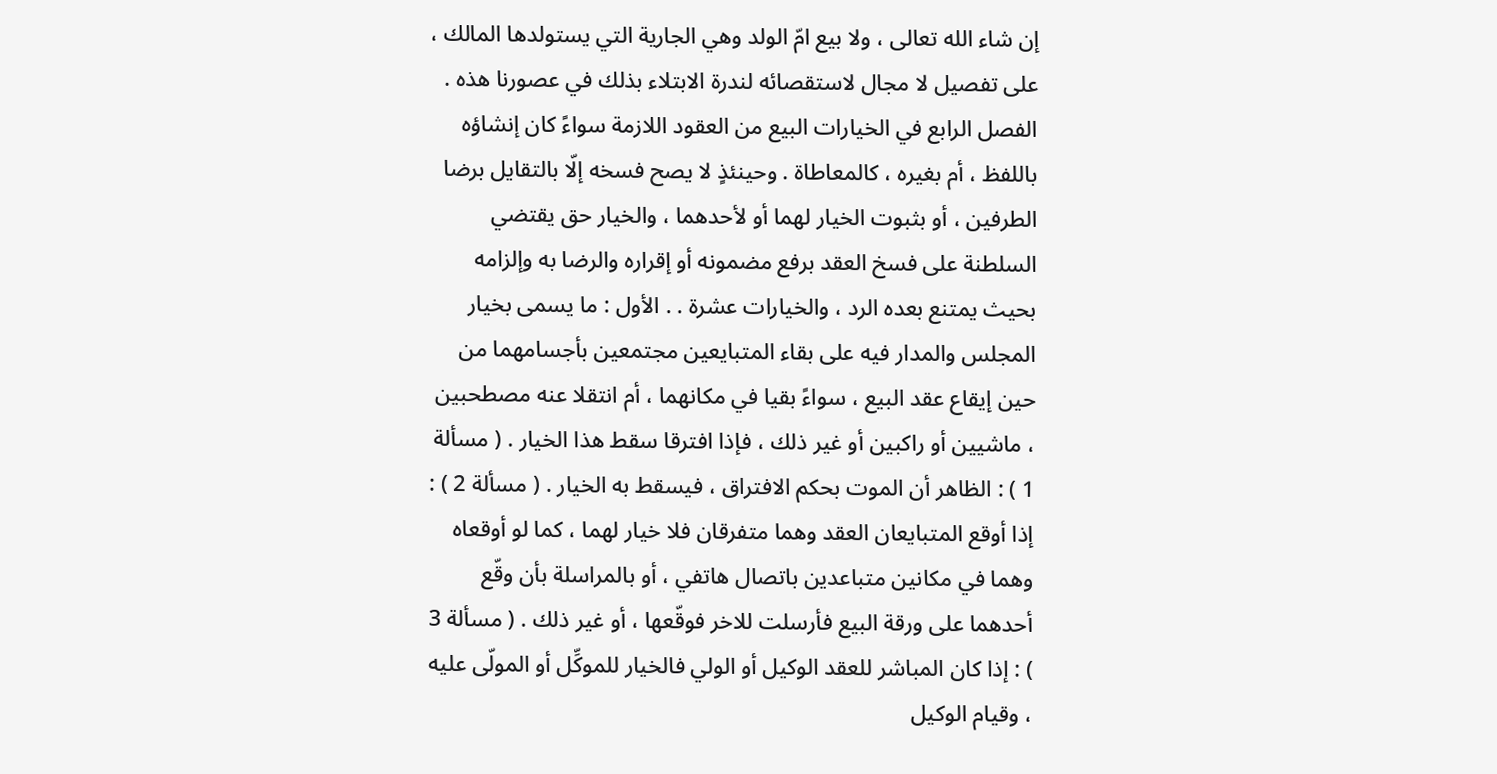إن شاء الله تعالى ، ولا بيع امّ الولد وهي الجارية التي يستولدها المالك ، على تفصيل لا مجال لاستقصائه لندرة الابتلاء بذلك في عصورنا هذه . الفصل الرابع في الخيارات البيع من العقود اللازمة سواءً كان إنشاؤه باللفظ ، أم بغيره ، كالمعاطاة . وحينئذٍ لا يصح فسخه إلّا بالتقايل برضا الطرفين ، أو بثبوت الخيار لهما أو لأحدهما ، والخيار حق يقتضي السلطنة على فسخ العقد برفع مضمونه أو إقراره والرضا به وإلزامه بحيث يمتنع بعده الرد ، والخيارات عشرة . . الأول : ما يسمى بخيار المجلس والمدار فيه على بقاء المتبايعين مجتمعين بأجسامهما من حين إيقاع عقد البيع ، سواءً بقيا في مكانهما ، أم انتقلا عنه مصطحبين ، ماشيين أو راكبين أو غير ذلك ، فإذا افترقا سقط هذا الخيار . ( مسألة 1 ) : الظاهر أن الموت بحكم الافتراق ، فيسقط به الخيار . ( مسألة 2 ) : إذا أوقع المتبايعان العقد وهما متفرقان فلا خيار لهما ، كما لو أوقعاه وهما في مكانين متباعدين باتصال هاتفي ، أو بالمراسلة بأن وقّع أحدهما على ورقة البيع فأرسلت للاخر فوقّعها ، أو غير ذلك . ( مسألة 3 ) : إذا كان المباشر للعقد الوكيل أو الولي فالخيار للموكِّل أو المولّى عليه ، وقيام الوكيل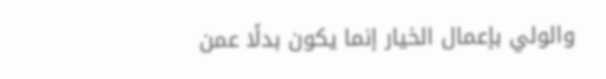والولي بإعمال الخيار إنما يكون بدلًا عمن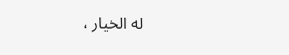له الخيار ،